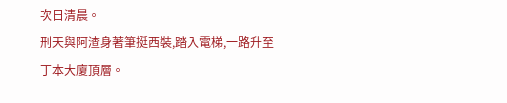次日清晨。
刑天與阿渣身著筆挺西裝,踏入電梯,一路升至丁本大廈頂層。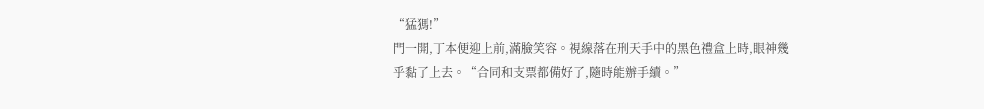“猛獁!”
門一開,丁本便迎上前,滿臉笑容。視線落在刑天手中的黑色禮盒上時,眼神幾乎黏了上去。“合同和支票都備好了,隨時能辦手續。”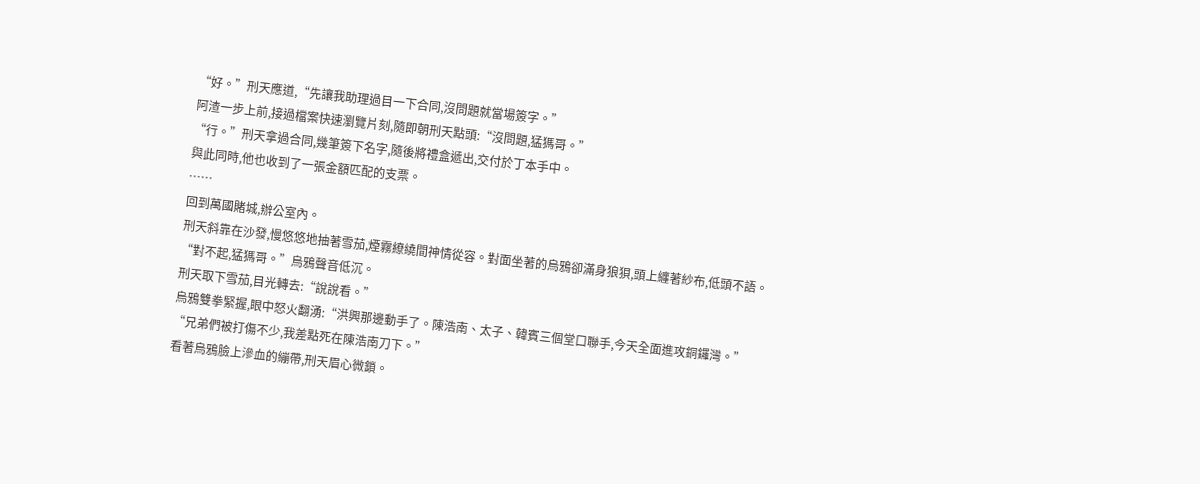“好。”刑天應道,“先讓我助理過目一下合同,沒問題就當場簽字。”
阿渣一步上前,接過檔案快速瀏覽片刻,隨即朝刑天點頭:“沒問題,猛獁哥。”
“行。”刑天拿過合同,幾筆簽下名字,隨後將禮盒遞出,交付於丁本手中。
與此同時,他也收到了一張金額匹配的支票。
……
回到萬國賭城,辦公室內。
刑天斜靠在沙發,慢悠悠地抽著雪茄,煙霧繚繞間神情從容。對面坐著的烏鴉卻滿身狼狽,頭上纏著紗布,低頭不語。
“對不起,猛獁哥。”烏鴉聲音低沉。
刑天取下雪茄,目光轉去:“說說看。”
烏鴉雙拳緊握,眼中怒火翻湧:“洪興那邊動手了。陳浩南、太子、韓賓三個堂口聯手,今天全面進攻銅鑼灣。”
“兄弟們被打傷不少,我差點死在陳浩南刀下。”
看著烏鴉臉上滲血的繃帶,刑天眉心微鎖。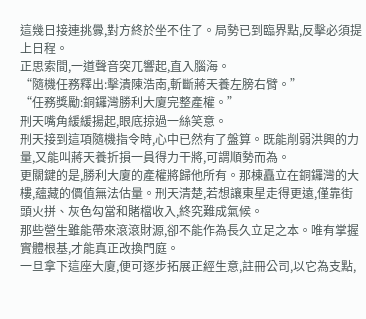這幾日接連挑釁,對方終於坐不住了。局勢已到臨界點,反擊必須提上日程。
正思索間,一道聲音突兀響起,直入腦海。
“隨機任務釋出:擊潰陳浩南,斬斷蔣天養左膀右臂。”
“任務獎勵:銅鑼灣勝利大廈完整產權。”
刑天嘴角緩緩揚起,眼底掠過一絲笑意。
刑天接到這項隨機指令時,心中已然有了盤算。既能削弱洪興的力量,又能叫蔣天養折損一員得力干將,可謂順勢而為。
更關鍵的是,勝利大廈的產權將歸他所有。那棟矗立在銅鑼灣的大樓,蘊藏的價值無法估量。刑天清楚,若想讓東星走得更遠,僅靠街頭火拼、灰色勾當和賭檔收入,終究難成氣候。
那些營生雖能帶來滾滾財源,卻不能作為長久立足之本。唯有掌握實體根基,才能真正改換門庭。
一旦拿下這座大廈,便可逐步拓展正經生意,註冊公司,以它為支點,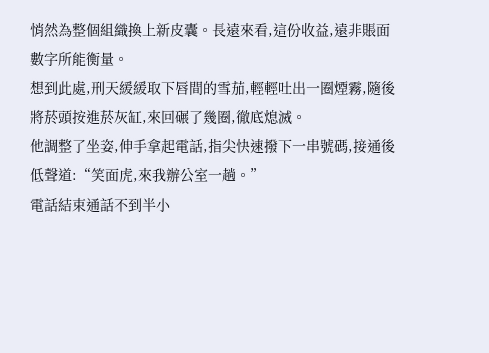悄然為整個組織換上新皮囊。長遠來看,這份收益,遠非賬面數字所能衡量。
想到此處,刑天緩緩取下唇間的雪茄,輕輕吐出一圈煙霧,隨後將菸頭按進菸灰缸,來回碾了幾圈,徹底熄滅。
他調整了坐姿,伸手拿起電話,指尖快速撥下一串號碼,接通後低聲道:“笑面虎,來我辦公室一趟。”
電話結束通話不到半小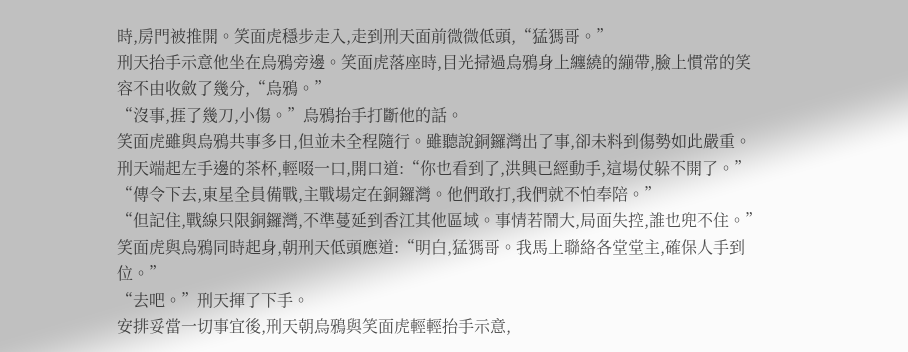時,房門被推開。笑面虎穩步走入,走到刑天面前微微低頭,“猛獁哥。”
刑天抬手示意他坐在烏鴉旁邊。笑面虎落座時,目光掃過烏鴉身上纏繞的繃帶,臉上慣常的笑容不由收斂了幾分,“烏鴉。”
“沒事,捱了幾刀,小傷。”烏鴉抬手打斷他的話。
笑面虎雖與烏鴉共事多日,但並未全程隨行。雖聽說銅鑼灣出了事,卻未料到傷勢如此嚴重。
刑天端起左手邊的茶杯,輕啜一口,開口道:“你也看到了,洪興已經動手,這場仗躲不開了。”
“傳令下去,東星全員備戰,主戰場定在銅鑼灣。他們敢打,我們就不怕奉陪。”
“但記住,戰線只限銅鑼灣,不準蔓延到香江其他區域。事情若鬧大,局面失控,誰也兜不住。”
笑面虎與烏鴉同時起身,朝刑天低頭應道:“明白,猛獁哥。我馬上聯絡各堂堂主,確保人手到位。”
“去吧。”刑天揮了下手。
安排妥當一切事宜後,刑天朝烏鴉與笑面虎輕輕抬手示意,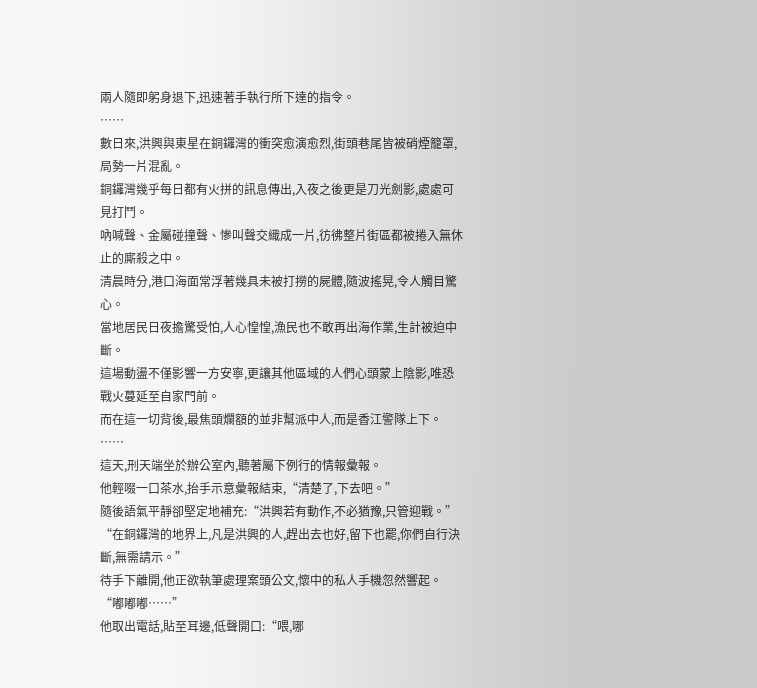兩人隨即躬身退下,迅速著手執行所下達的指令。
……
數日來,洪興與東星在銅鑼灣的衝突愈演愈烈,街頭巷尾皆被硝煙籠罩,局勢一片混亂。
銅鑼灣幾乎每日都有火拼的訊息傳出,入夜之後更是刀光劍影,處處可見打鬥。
吶喊聲、金屬碰撞聲、慘叫聲交織成一片,彷彿整片街區都被捲入無休止的廝殺之中。
清晨時分,港口海面常浮著幾具未被打撈的屍體,隨波搖晃,令人觸目驚心。
當地居民日夜擔驚受怕,人心惶惶,漁民也不敢再出海作業,生計被迫中斷。
這場動盪不僅影響一方安寧,更讓其他區域的人們心頭蒙上陰影,唯恐戰火蔓延至自家門前。
而在這一切背後,最焦頭爛額的並非幫派中人,而是香江警隊上下。
……
這天,刑天端坐於辦公室內,聽著屬下例行的情報彙報。
他輕啜一口茶水,抬手示意彙報結束,“清楚了,下去吧。”
隨後語氣平靜卻堅定地補充:“洪興若有動作,不必猶豫,只管迎戰。”
“在銅鑼灣的地界上,凡是洪興的人,趕出去也好,留下也罷,你們自行決斷,無需請示。”
待手下離開,他正欲執筆處理案頭公文,懷中的私人手機忽然響起。
“嘟嘟嘟……”
他取出電話,貼至耳邊,低聲開口:“喂,哪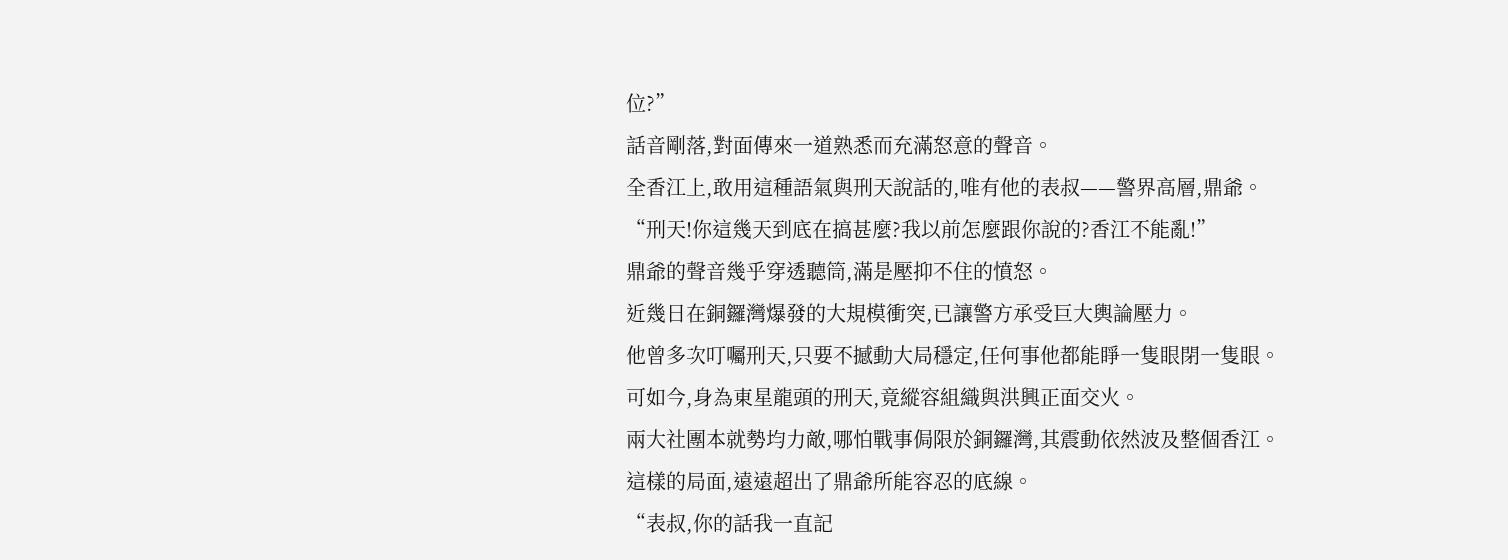位?”
話音剛落,對面傳來一道熟悉而充滿怒意的聲音。
全香江上,敢用這種語氣與刑天說話的,唯有他的表叔——警界高層,鼎爺。
“刑天!你這幾天到底在搞甚麼?我以前怎麼跟你說的?香江不能亂!”
鼎爺的聲音幾乎穿透聽筒,滿是壓抑不住的憤怒。
近幾日在銅鑼灣爆發的大規模衝突,已讓警方承受巨大輿論壓力。
他曾多次叮囑刑天,只要不撼動大局穩定,任何事他都能睜一隻眼閉一隻眼。
可如今,身為東星龍頭的刑天,竟縱容組織與洪興正面交火。
兩大社團本就勢均力敵,哪怕戰事侷限於銅鑼灣,其震動依然波及整個香江。
這樣的局面,遠遠超出了鼎爺所能容忍的底線。
“表叔,你的話我一直記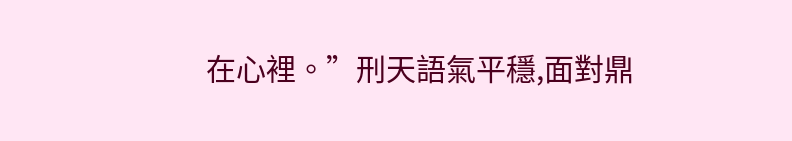在心裡。”刑天語氣平穩,面對鼎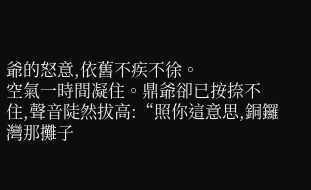爺的怒意,依舊不疾不徐。
空氣一時間凝住。鼎爺卻已按捺不住,聲音陡然拔高:“照你這意思,銅鑼灣那攤子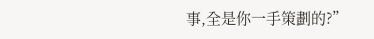事,全是你一手策劃的?”